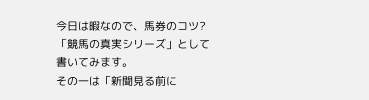今日は暇なので、馬券のコツ?「競馬の真実シリーズ」として書いてみます。
その一は「新聞見る前に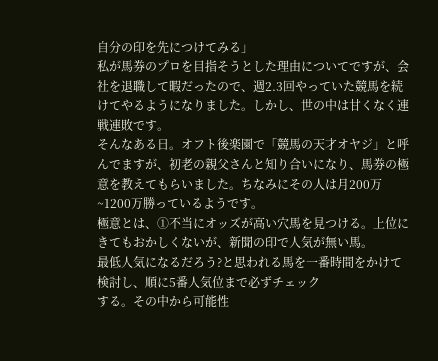自分の印を先につけてみる」
私が馬券のプロを目指そうとした理由についてですが、会社を退職して暇だったので、週2.3回やっていた競馬を続けてやるようになりました。しかし、世の中は甘くなく連戦連敗です。
そんなある日。オフト後楽園で「競馬の天才オヤジ」と呼んでますが、初老の親父さんと知り合いになり、馬券の極意を教えてもらいました。ちなみにその人は月200万~1200万勝っているようです。
極意とは、①不当にオッズが高い穴馬を見つける。上位にきてもおかしくないが、新聞の印で人気が無い馬。
最低人気になるだろう?と思われる馬を一番時間をかけて検討し、順に5番人気位まで必ずチェック
する。その中から可能性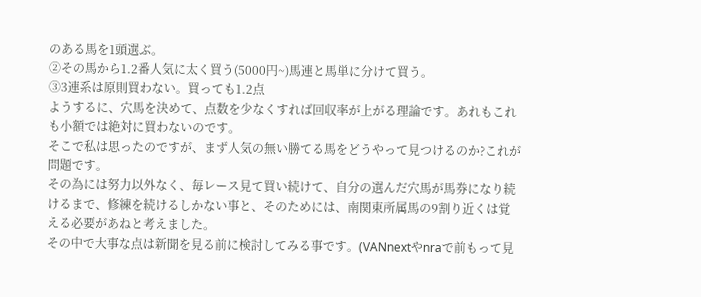のある馬を1頭選ぶ。
②その馬から1.2番人気に太く買う(5000円~)馬連と馬単に分けて買う。
③3連系は原則買わない。買っても1.2点
ようするに、穴馬を決めて、点数を少なくすれば回収率が上がる理論です。あれもこれも小額では絶対に買わないのです。
そこで私は思ったのですが、まず人気の無い勝てる馬をどうやって見つけるのか?これが問題です。
その為には努力以外なく、毎レース見て買い続けて、自分の選んだ穴馬が馬券になり続けるまで、修練を続けるしかない事と、そのためには、南関東所属馬の9割り近くは覚える必要があねと考えました。
その中で大事な点は新聞を見る前に検討してみる事です。(VANnextやnraで前もって見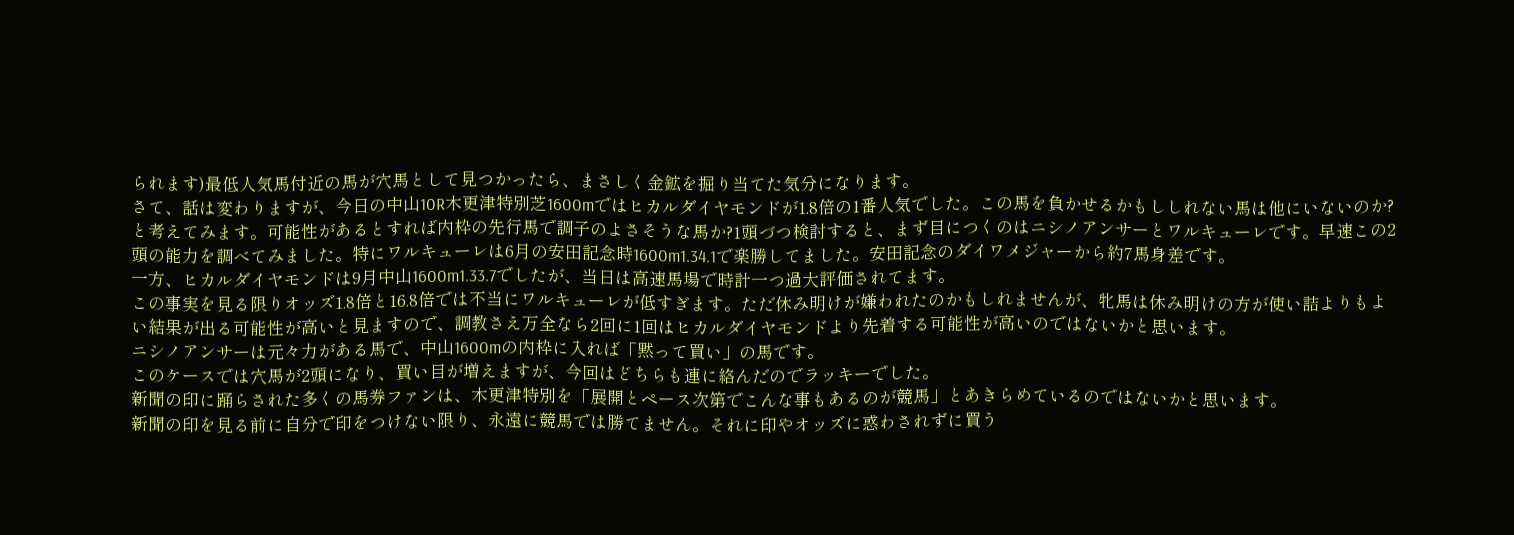られます)最低人気馬付近の馬が穴馬として見つかったら、まさしく金鉱を掘り当てた気分になります。
さて、話は変わりますが、今日の中山10R木更津特別芝1600mではヒカルダイヤモンドが1.8倍の1番人気でした。この馬を負かせるかもししれない馬は他にいないのか?と考えてみます。可能性があるとすれば内枠の先行馬で調子のよさそうな馬か?1頭づつ検討すると、まず目につくのはニシノアンサーとワルキューレです。早速この2頭の能力を調べてみました。特にワルキューレは6月の安田記念時1600m1.34.1で楽勝してました。安田記念のダイワメジャーから約7馬身差です。
一方、ヒカルダイヤモンドは9月中山1600m1.33.7でしたが、当日は高速馬場で時計一つ過大評価されてます。
この事実を見る限りオッズ1.8倍と16.8倍では不当にワルキューレが低すぎます。ただ休み明けが嫌われたのかもしれませんが、牝馬は休み明けの方が使い詰よりもよい結果が出る可能性が高いと見ますので、調教さえ万全なら2回に1回はヒカルダイヤモンドより先着する可能性が高いのではないかと思います。
ニシノアンサーは元々力がある馬で、中山1600mの内枠に入れば「黙って買い」の馬です。
このケースでは穴馬が2頭になり、買い目が増えますが、今回はどちらも連に絡んだのでラッキーでした。
新聞の印に踊らされた多くの馬券ファンは、木更津特別を「展開とペース次第でこんな事もあるのが競馬」とあきらめているのではないかと思います。
新聞の印を見る前に自分で印をつけない限り、永遠に競馬では勝てません。それに印やオッズに惑わされずに買う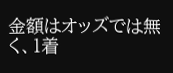金額はオッズでは無く、1着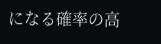になる確率の高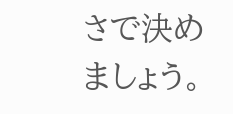さで決めましょう。